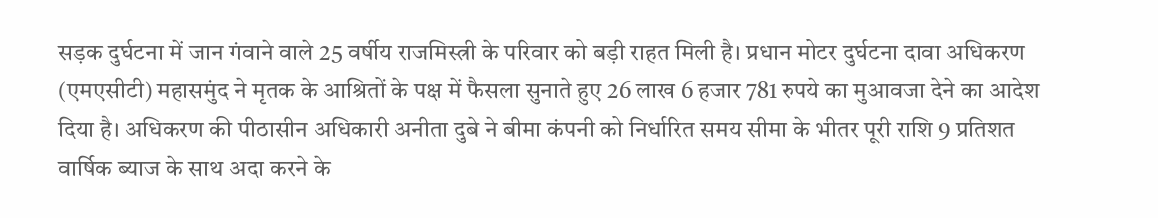सड़क दुर्घटना में जान गंवाने वाले 25 वर्षीय राजमिस्त्री के परिवार को बड़ी राहत मिली है। प्रधान मोटर दुर्घटना दावा अधिकरण (एमएसीटी) महासमुंद ने मृतक के आश्रितों के पक्ष में फैसला सुनाते हुए 26 लाख 6 हजार 781 रुपये का मुआवजा देने का आदेश दिया है। अधिकरण की पीठासीन अधिकारी अनीता दुबे ने बीमा कंपनी को निर्धारित समय सीमा के भीतर पूरी राशि 9 प्रतिशत वार्षिक ब्याज के साथ अदा करने के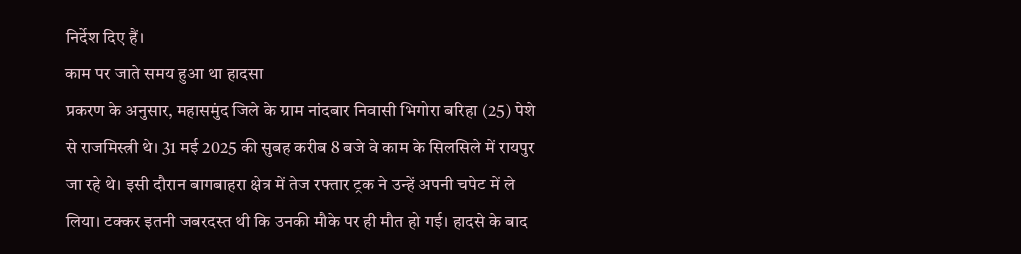निर्देश दिए हैं।
काम पर जाते समय हुआ था हादसा
प्रकरण के अनुसार, महासमुंद जिले के ग्राम नांदबार निवासी भिगोरा बरिहा (25) पेशे से राजमिस्त्री थे। 31 मई 2025 की सुबह करीब 8 बजे वे काम के सिलसिले में रायपुर जा रहे थे। इसी दौरान बागबाहरा क्षेत्र में तेज रफ्तार ट्रक ने उन्हें अपनी चपेट में ले लिया। टक्कर इतनी जबरदस्त थी कि उनकी मौके पर ही मौत हो गई। हादसे के बाद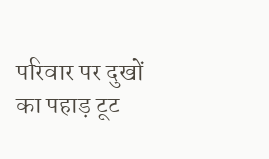परिवार पर दुखों का पहाड़ टूट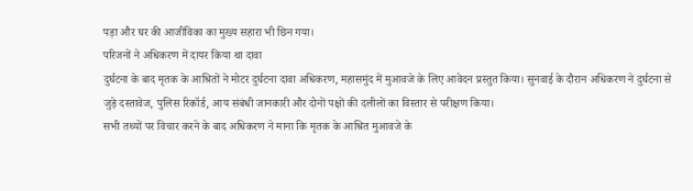पड़ा और घर की आजीविका का मुख्य सहारा भी छिन गया।
परिजनों ने अधिकरण में दायर किया था दावा
दुर्घटना के बाद मृतक के आश्रितों ने मोटर दुर्घटना दावा अधिकरण, महासमुंद में मुआवजे के लिए आवेदन प्रस्तुत किया। सुनवाई के दौरान अधिकरण ने दुर्घटना से जुड़े दस्तावेज, पुलिस रिकॉर्ड, आय संबंधी जानकारी और दोनों पक्षों की दलीलों का विस्तार से परीक्षण किया।
सभी तथ्यों पर विचार करने के बाद अधिकरण ने माना कि मृतक के आश्रित मुआवजे के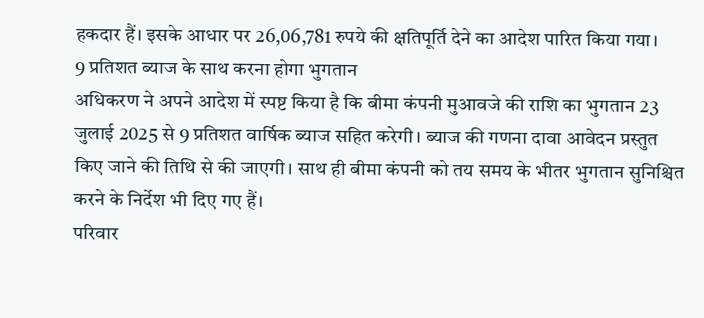हकदार हैं। इसके आधार पर 26,06,781 रुपये की क्षतिपूर्ति देने का आदेश पारित किया गया।
9 प्रतिशत ब्याज के साथ करना होगा भुगतान
अधिकरण ने अपने आदेश में स्पष्ट किया है कि बीमा कंपनी मुआवजे की राशि का भुगतान 23 जुलाई 2025 से 9 प्रतिशत वार्षिक ब्याज सहित करेगी। ब्याज की गणना दावा आवेदन प्रस्तुत किए जाने की तिथि से की जाएगी। साथ ही बीमा कंपनी को तय समय के भीतर भुगतान सुनिश्चित करने के निर्देश भी दिए गए हैं।
परिवार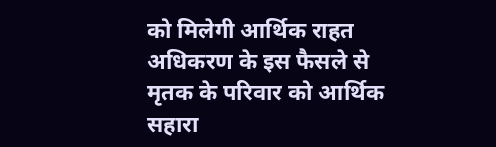को मिलेगी आर्थिक राहत
अधिकरण के इस फैसले से मृतक के परिवार को आर्थिक सहारा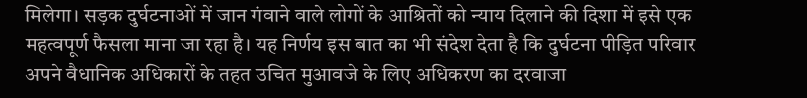मिलेगा। सड़क दुर्घटनाओं में जान गंवाने वाले लोगों के आश्रितों को न्याय दिलाने की दिशा में इसे एक महत्वपूर्ण फैसला माना जा रहा है। यह निर्णय इस बात का भी संदेश देता है कि दुर्घटना पीड़ित परिवार अपने वैधानिक अधिकारों के तहत उचित मुआवजे के लिए अधिकरण का दरवाजा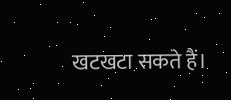खटखटा सकते हैं।